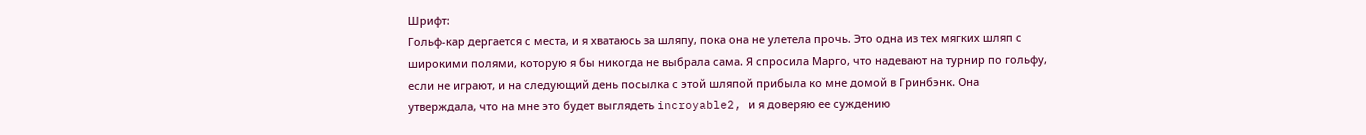Шрифт:
Гольф-кар дергается с места, и я хватаюсь за шляпу, пока она не улетела прочь. Это одна из тех мягких шляп с широкими полями, которую я бы никогда не выбрала сама. Я спросила Марго, что надевают на турнир по гольфу, если не играют, и на следующий день посылка с этой шляпой прибыла ко мне домой в Гринбэнк. Она утверждала, что на мне это будет выглядеть incroyable2, и я доверяю ее суждению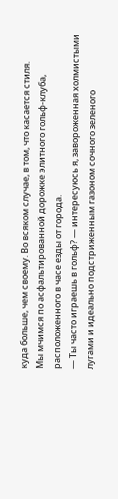куда больше, чем своему. Во всяком случае, в том, что касается стиля.
Мы мчимся по асфальтированной дорожке элитного гольф-клуба, расположенного в часе езды от города.
— Ты часто играешь в гольф? — интересуюсь я, завороженная холмистыми лугами и идеально подстриженным газоном сочного зеленого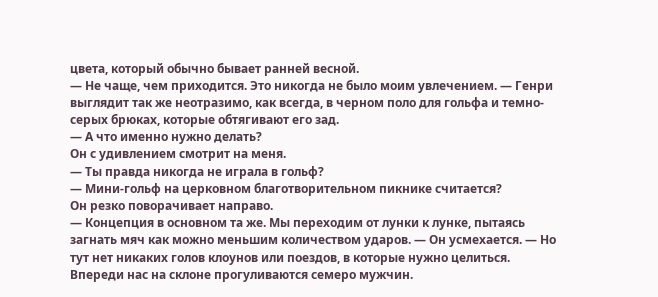цвета, который обычно бывает ранней весной.
— Не чаще, чем приходится. Это никогда не было моим увлечением. — Генри выглядит так же неотразимо, как всегда, в черном поло для гольфа и темно-серых брюках, которые обтягивают его зад.
— А что именно нужно делать?
Он с удивлением смотрит на меня.
— Ты правда никогда не играла в гольф?
— Мини-гольф на церковном благотворительном пикнике считается?
Он резко поворачивает направо.
— Концепция в основном та же. Мы переходим от лунки к лунке, пытаясь загнать мяч как можно меньшим количеством ударов. — Он усмехается. — Но тут нет никаких голов клоунов или поездов, в которые нужно целиться.
Впереди нас на склоне прогуливаются семеро мужчин.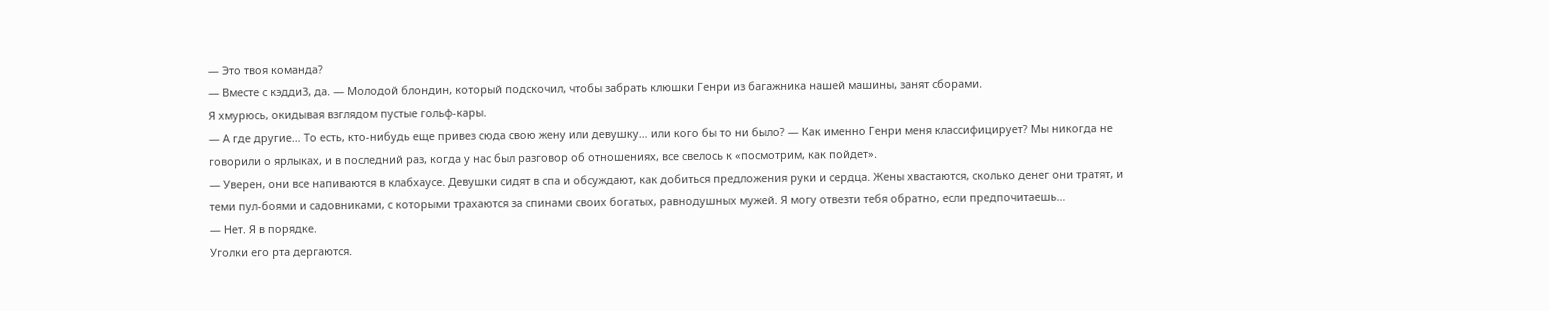— Это твоя команда?
— Вместе с кэдди3, да. — Молодой блондин, который подскочил, чтобы забрать клюшки Генри из багажника нашей машины, занят сборами.
Я хмурюсь, окидывая взглядом пустые гольф-кары.
— А где другие… То есть, кто-нибудь еще привез сюда свою жену или девушку… или кого бы то ни было? — Как именно Генри меня классифицирует? Мы никогда не говорили о ярлыках, и в последний раз, когда у нас был разговор об отношениях, все свелось к «посмотрим, как пойдет».
— Уверен, они все напиваются в клабхаусе. Девушки сидят в спа и обсуждают, как добиться предложения руки и сердца. Жены хвастаются, сколько денег они тратят, и теми пул-боями и садовниками, с которыми трахаются за спинами своих богатых, равнодушных мужей. Я могу отвезти тебя обратно, если предпочитаешь…
— Нет. Я в порядке.
Уголки его рта дергаются.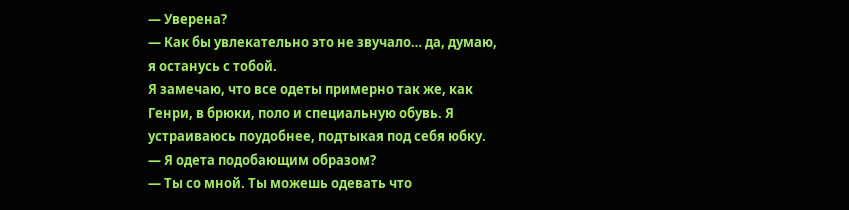— Уверена?
— Как бы увлекательно это не звучало… да, думаю, я останусь с тобой.
Я замечаю, что все одеты примерно так же, как Генри, в брюки, поло и специальную обувь. Я устраиваюсь поудобнее, подтыкая под себя юбку.
— Я одета подобающим образом?
— Ты со мной. Ты можешь одевать что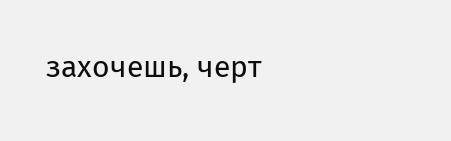захочешь, черт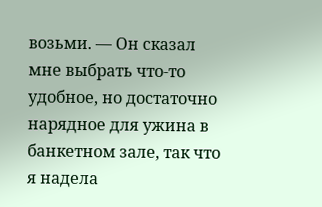возьми. — Он сказал мне выбрать что-то удобное, но достаточно нарядное для ужина в банкетном зале, так что я надела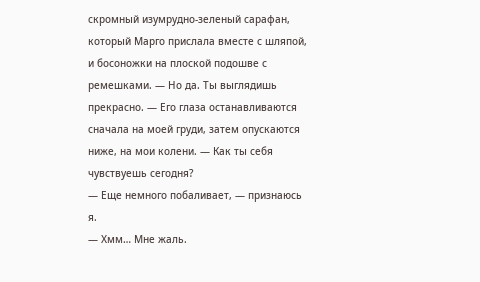скромный изумрудно-зеленый сарафан, который Марго прислала вместе с шляпой, и босоножки на плоской подошве с ремешками. — Но да. Ты выглядишь прекрасно. — Его глаза останавливаются сначала на моей груди, затем опускаются ниже, на мои колени. — Как ты себя чувствуешь сегодня?
— Еще немного побаливает, — признаюсь я.
— Хмм… Мне жаль.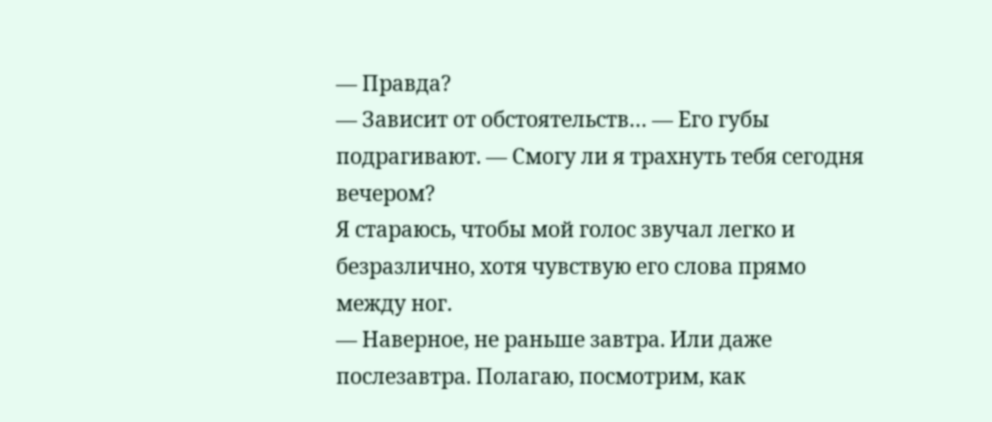— Правда?
— Зависит от обстоятельств… — Его губы подрагивают. — Смогу ли я трахнуть тебя сегодня вечером?
Я стараюсь, чтобы мой голос звучал легко и безразлично, хотя чувствую его слова прямо между ног.
— Наверное, не раньше завтра. Или даже послезавтра. Полагаю, посмотрим, как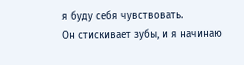я буду себя чувствовать.
Он стискивает зубы, и я начинаю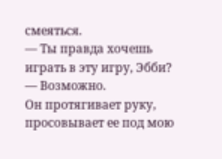смеяться.
— Ты правда хочешь играть в эту игру, Эбби?
— Возможно.
Он протягивает руку, просовывает ее под мою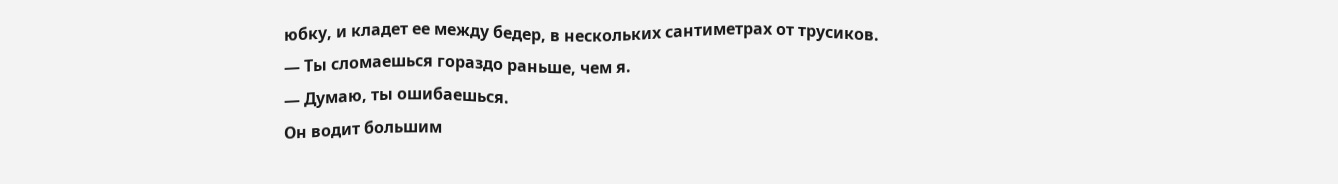юбку, и кладет ее между бедер, в нескольких сантиметрах от трусиков.
— Ты сломаешься гораздо раньше, чем я.
— Думаю, ты ошибаешься.
Он водит большим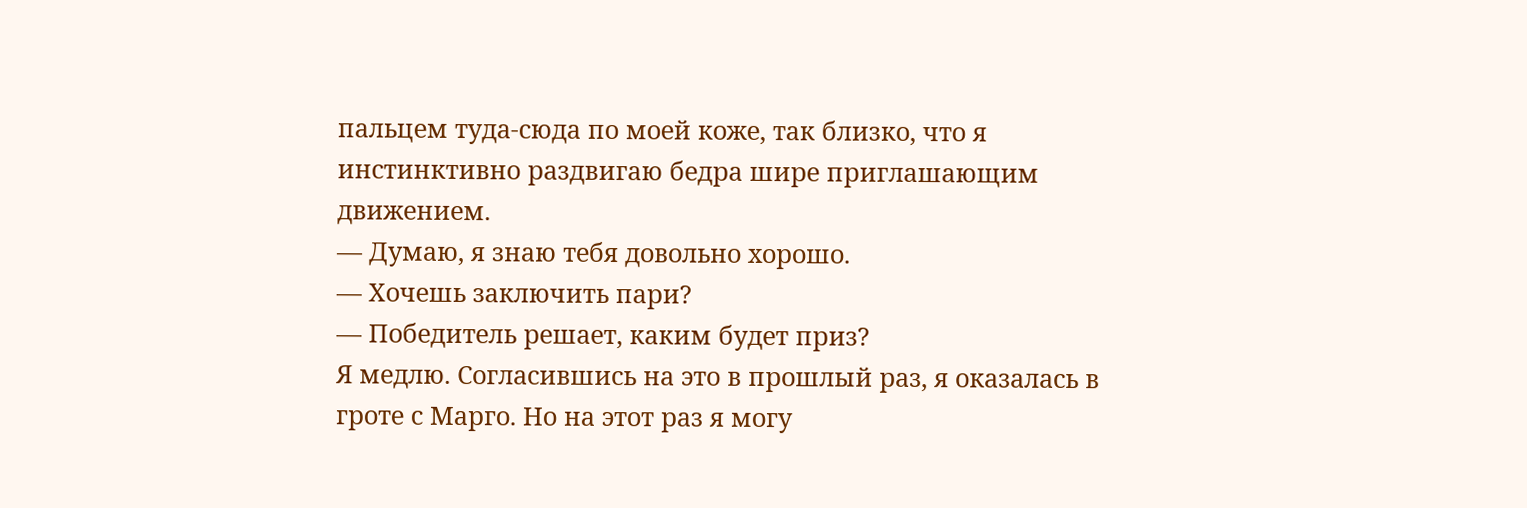пальцем туда-сюда по моей коже, так близко, что я инстинктивно раздвигаю бедра шире приглашающим движением.
— Думаю, я знаю тебя довольно хорошо.
— Хочешь заключить пари?
— Победитель решает, каким будет приз?
Я медлю. Согласившись на это в прошлый раз, я оказалась в гроте с Марго. Но на этот раз я могу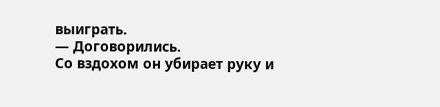выиграть.
— Договорились.
Со вздохом он убирает руку и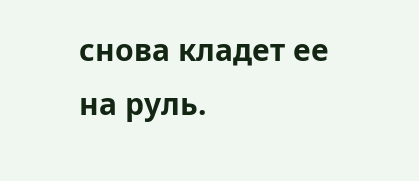снова кладет ее на руль.